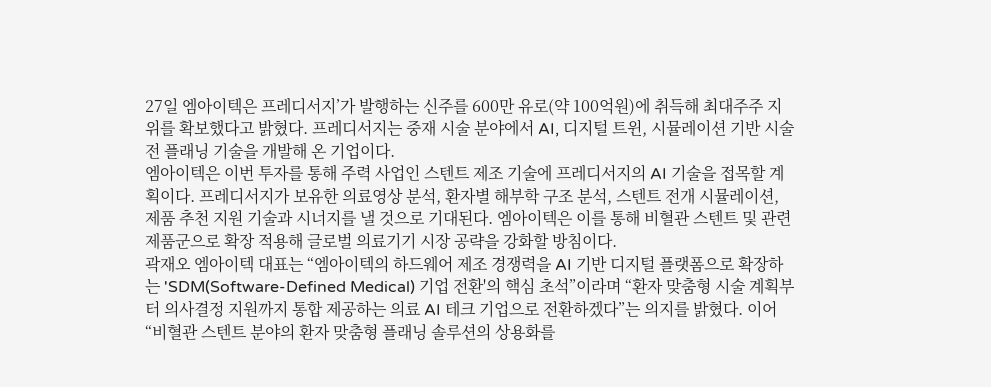27일 엠아이텍은 프레디서지’가 발행하는 신주를 600만 유로(약 100억원)에 취득해 최대주주 지위를 확보했다고 밝혔다. 프레디서지는 중재 시술 분야에서 AI, 디지털 트윈, 시뮬레이션 기반 시술 전 플래닝 기술을 개발해 온 기업이다.
엠아이텍은 이번 투자를 통해 주력 사업인 스텐트 제조 기술에 프레디서지의 AI 기술을 접목할 계획이다. 프레디서지가 보유한 의료영상 분석, 환자별 해부학 구조 분석, 스텐트 전개 시뮬레이션, 제품 추천 지원 기술과 시너지를 낼 것으로 기대된다. 엠아이텍은 이를 통해 비혈관 스텐트 및 관련 제품군으로 확장 적용해 글로벌 의료기기 시장 공략을 강화할 방침이다.
곽재오 엠아이텍 대표는 “엠아이텍의 하드웨어 제조 경쟁력을 AI 기반 디지털 플랫폼으로 확장하는 'SDM(Software-Defined Medical) 기업 전환'의 핵심 초석”이라며 “환자 맞춤형 시술 계획부터 의사결정 지원까지 통합 제공하는 의료 AI 테크 기업으로 전환하겠다”는 의지를 밝혔다. 이어 “비혈관 스텐트 분야의 환자 맞춤형 플래닝 솔루션의 상용화를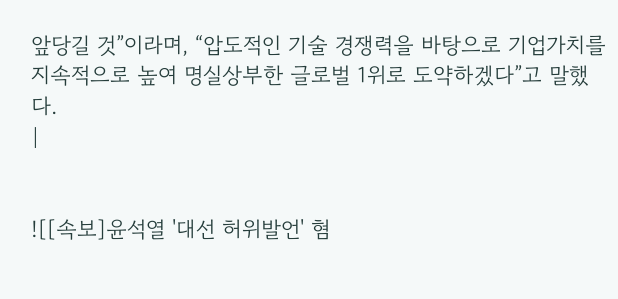앞당길 것”이라며, “압도적인 기술 경쟁력을 바탕으로 기업가치를 지속적으로 높여 명실상부한 글로벌 1위로 도약하겠다”고 말했다.
|


![[속보]윤석열 '대선 허위발언' 혐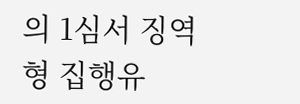의 1심서 징역형 집행유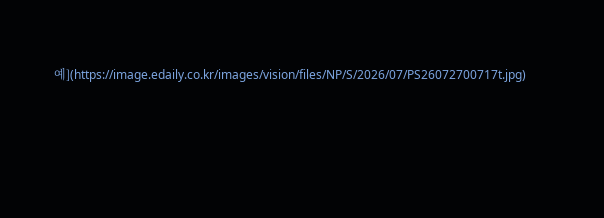예](https://image.edaily.co.kr/images/vision/files/NP/S/2026/07/PS26072700717t.jpg)